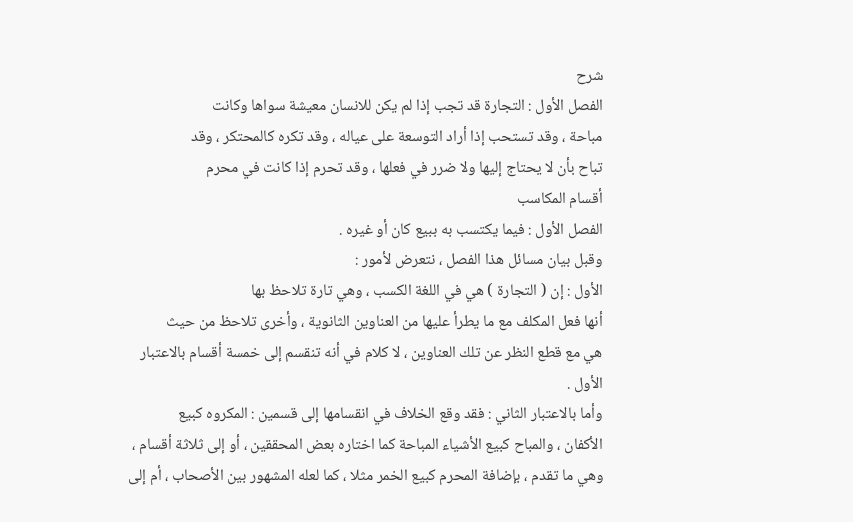شرح
الفصل الأول : التجارة قد تجب إذا لم يكن للانسان معيشة سواها وكانت
مباحة ، وقد تستحب إذا أراد التوسعة على عياله ، وقد تكره كالمحتكر ، وقد
تباح بأن لا يحتاج إليها ولا ضرر في فعلها ، وقد تحرم إذا كانت في محرم
أقسام المكاسب
الفصل الأول : فيما يكتسب به ببيع كان أو غيره .
وقبل بيان مسائل هذا الفصل ، نتعرض لأمور :
الأول : إن ( التجارة ) هي في اللغة الكسب ، وهي تارة تلاحظ بها
أنها فعل المكلف مع ما يطرأ عليها من العناوين الثانوية ، وأخرى تلاحظ من حيث
هي مع قطع النظر عن تلك العناوين ، لا كلام في أنه تنقسم إلى خمسة أقسام بالاعتبار
الأول .
وأما بالاعتبار الثاني : فقد وقع الخلاف في انقسامها إلى قسمين : المكروه كبيع
الأكفان ، والمباح كبيع الأشياء المباحة كما اختاره بعض المحققين ، أو إلى ثلاثة أقسام ،
وهي ما تقدم ، بإضافة المحرم كبيع الخمر مثلا ، كما لعله المشهور بين الأصحاب ، أم إلى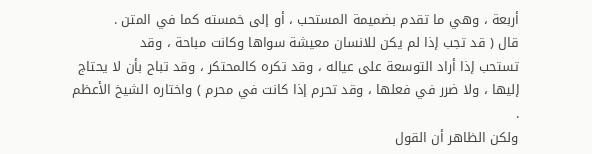أربعة ، وهي ما تقدم بضميمة المستحب ، أو إلى خمسته كما في المتن .
قال ( قد تجب إذا لم يكن للانسان معيشة سواها وكانت مباحة ، وقد
تستحب إذا أراد التوسعة على عياله ، وقد تكره كالمحتكر ، وقد تباح بأن لا يحتاج
إليها ، ولا ضرر في فعلها ، وقد تحرم إذا كانت في محرم ) واختاره الشيخ الأعظم .
ولكن الظاهر أن القول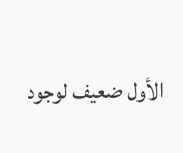الأول ضعيف لوجود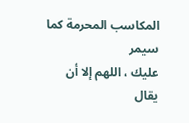المكاسب المحرمة كما سيمر
عليك ، اللهم إلا أن يقال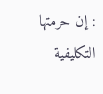: إن حرمتها التكليفية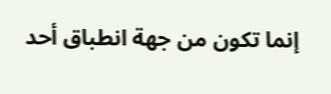إنما تكون من جهة انطباق أحد